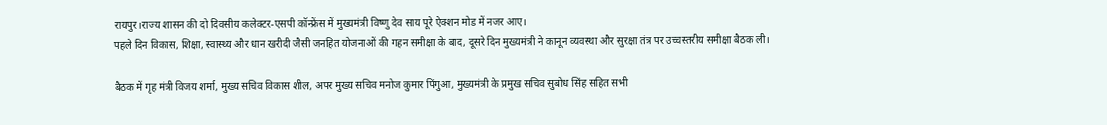रायपुर।राज्य शासन की दो दिवसीय कलेक्टर-एसपी कॉन्फ्रेंस में मुख्यमंत्री विष्णु देव साय पूरे ऐक्शन मोड में नजर आए।
पहले दिन विकास, शिक्षा, स्वास्थ्य और धान खरीदी जैसी जनहित योजनाओं की गहन समीक्षा के बाद, दूसरे दिन मुख्यमंत्री ने कानून व्यवस्था और सुरक्षा तंत्र पर उच्चस्तरीय समीक्षा बैठक ली।

बैठक में गृह मंत्री विजय शर्मा, मुख्य सचिव विकास शील, अपर मुख्य सचिव मनोज कुमार पिंगुआ, मुख्यमंत्री के प्रमुख सचिव सुबोध सिंह सहित सभी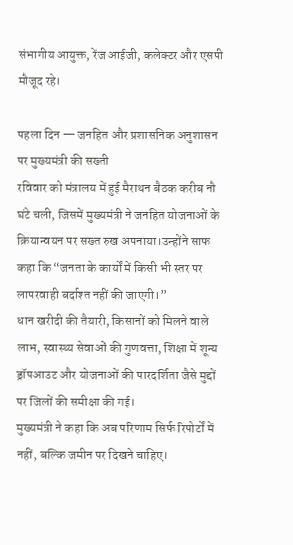संभागीय आयुक्त, रेंज आईजी, कलेक्टर और एसपी मौजूद रहे।

पहला दिन — जनहित और प्रशासनिक अनुशासन पर मुख्यमंत्री की सख्ती
रविवार को मंत्रालय में हुई मैराथन बैठक करीब नौ घंटे चली, जिसमें मुख्यमंत्री ने जनहित योजनाओं के क्रियान्वयन पर सख्त रुख अपनाया।उन्होंने साफ कहा कि “जनता के कार्यों में किसी भी स्तर पर लापरवाही बर्दाश्त नहीं की जाएगी।”
धान खरीदी की तैयारी, किसानों को मिलने वाले लाभ, स्वास्थ्य सेवाओं की गुणवत्ता, शिक्षा में शून्य ड्रॉपआउट और योजनाओं की पारदर्शिता जैसे मुद्दों पर जिलों की समीक्षा की गई।
मुख्यमंत्री ने कहा कि अब परिणाम सिर्फ रिपोर्टों में नहीं, बल्कि जमीन पर दिखने चाहिए।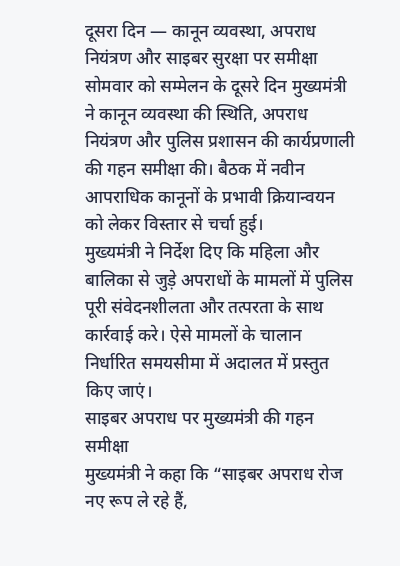दूसरा दिन — कानून व्यवस्था, अपराध नियंत्रण और साइबर सुरक्षा पर समीक्षा
सोमवार को सम्मेलन के दूसरे दिन मुख्यमंत्री ने कानून व्यवस्था की स्थिति, अपराध नियंत्रण और पुलिस प्रशासन की कार्यप्रणाली की गहन समीक्षा की। बैठक में नवीन आपराधिक कानूनों के प्रभावी क्रियान्वयन को लेकर विस्तार से चर्चा हुई।
मुख्यमंत्री ने निर्देश दिए कि महिला और बालिका से जुड़े अपराधों के मामलों में पुलिस पूरी संवेदनशीलता और तत्परता के साथ कार्रवाई करे। ऐसे मामलों के चालान निर्धारित समयसीमा में अदालत में प्रस्तुत किए जाएं।
साइबर अपराध पर मुख्यमंत्री की गहन समीक्षा
मुख्यमंत्री ने कहा कि “साइबर अपराध रोज नए रूप ले रहे हैं,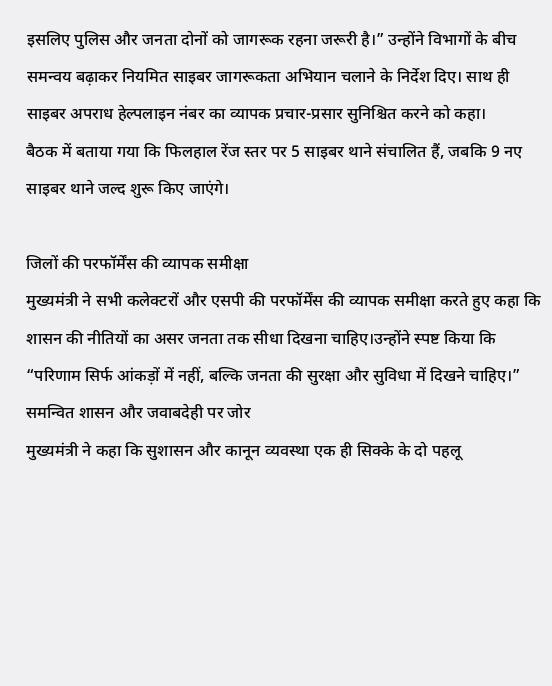इसलिए पुलिस और जनता दोनों को जागरूक रहना जरूरी है।” उन्होंने विभागों के बीच समन्वय बढ़ाकर नियमित साइबर जागरूकता अभियान चलाने के निर्देश दिए। साथ ही साइबर अपराध हेल्पलाइन नंबर का व्यापक प्रचार-प्रसार सुनिश्चित करने को कहा।
बैठक में बताया गया कि फिलहाल रेंज स्तर पर 5 साइबर थाने संचालित हैं, जबकि 9 नए साइबर थाने जल्द शुरू किए जाएंगे।

जिलों की परफॉर्मेंस की व्यापक समीक्षा
मुख्यमंत्री ने सभी कलेक्टरों और एसपी की परफॉर्मेंस की व्यापक समीक्षा करते हुए कहा कि शासन की नीतियों का असर जनता तक सीधा दिखना चाहिए।उन्होंने स्पष्ट किया कि “परिणाम सिर्फ आंकड़ों में नहीं, बल्कि जनता की सुरक्षा और सुविधा में दिखने चाहिए।”
समन्वित शासन और जवाबदेही पर जोर
मुख्यमंत्री ने कहा कि सुशासन और कानून व्यवस्था एक ही सिक्के के दो पहलू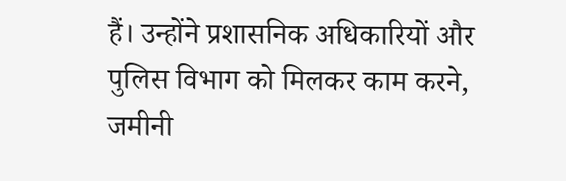हैं। उन्होंने प्रशासनिक अधिकारियों और पुलिस विभाग को मिलकर काम करने, जमीनी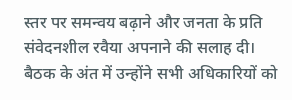स्तर पर समन्वय बढ़ाने और जनता के प्रति संवेदनशील रवैया अपनाने की सलाह दी।
बैठक के अंत में उन्होंने सभी अधिकारियों को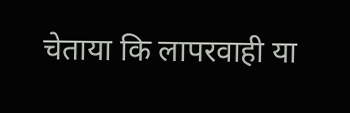चेताया कि लापरवाही या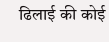ढिलाई की कोई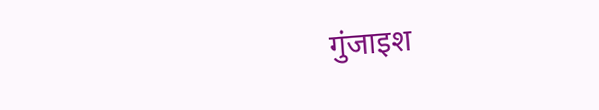गुंजाइश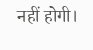नहीं होगी।